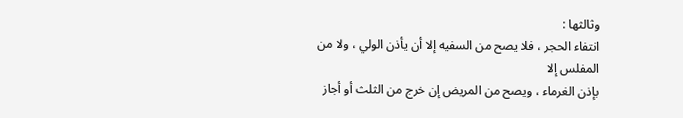وثالثها :
انتفاء الحجر ، فلا يصح من السفيه إلا أن يأذن الولي ، ولا من المفلس إلا
بإذن الغرماء ، ويصح من المريض إن خرج من الثلث أو أجاز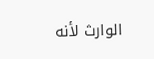الوارث لأنه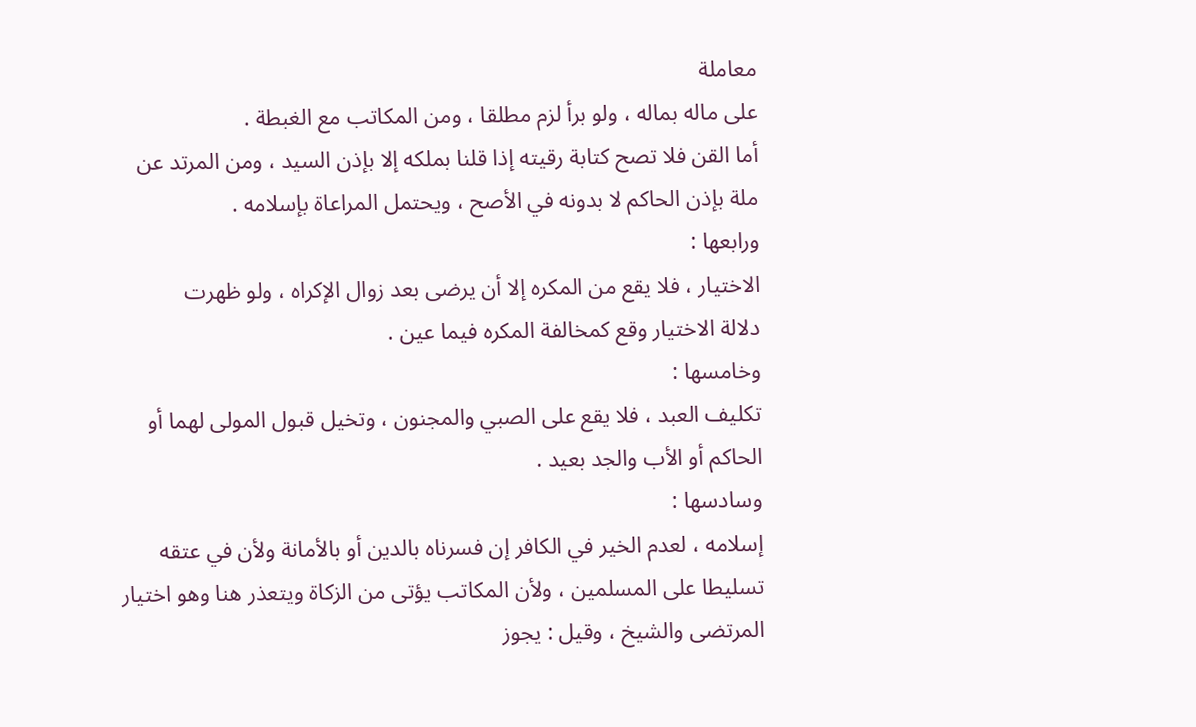معاملة
على ماله بماله ، ولو برأ لزم مطلقا ، ومن المكاتب مع الغبطة .
أما القن فلا تصح كتابة رقيته إذا قلنا بملكه إلا بإذن السيد ، ومن المرتد عن
ملة بإذن الحاكم لا بدونه في الأصح ، ويحتمل المراعاة بإسلامه .
ورابعها :
الاختيار ، فلا يقع من المكره إلا أن يرضى بعد زوال الإكراه ، ولو ظهرت
دلالة الاختيار وقع كمخالفة المكره فيما عين .
وخامسها :
تكليف العبد ، فلا يقع على الصبي والمجنون ، وتخيل قبول المولى لهما أو
الحاكم أو الأب والجد بعيد .
وسادسها :
إسلامه ، لعدم الخير في الكافر إن فسرناه بالدين أو بالأمانة ولأن في عتقه
تسليطا على المسلمين ، ولأن المكاتب يؤتى من الزكاة ويتعذر هنا وهو اختيار
المرتضى والشيخ ، وقيل : يجوز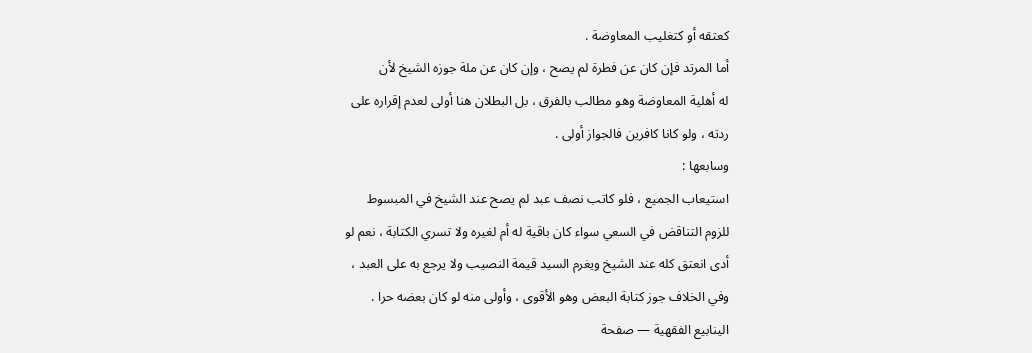كعتقه أو كتغليب المعاوضة .
أما المرتد فإن كان عن فطرة لم يصح ، وإن كان عن ملة جوزه الشيخ لأن
له أهلية المعاوضة وهو مطالب بالفرق ، بل البطلان هنا أولى لعدم إقراره على
ردته ، ولو كانا كافرين فالجواز أولى .
وسابعها :
استيعاب الجميع ، فلو كاتب نصف عبد لم يصح عند الشيخ في المبسوط
للزوم التناقض في السعي سواء كان باقية له أم لغيره ولا تسري الكتابة ، نعم لو
أدى انعتق كله عند الشيخ ويغرم السيد قيمة النصيب ولا يرجع به على العبد ،
وفي الخلاف جوز كتابة البعض وهو الأقوى ، وأولى منه لو كان بعضه حرا .
الينابيع الفقهية — صفحة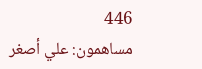446
مساهمون: علي أصغر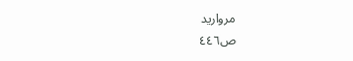مرواريد
ص٤٤٦